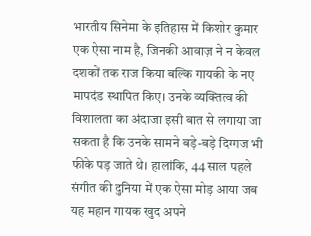भारतीय सिनेमा के इतिहास में किशोर कुमार एक ऐसा नाम है, जिनकी आवाज़ ने न केवल दशकों तक राज किया बल्कि गायकी के नए मापदंड स्थापित किए। उनके व्यक्तित्व की विशालता का अंदाजा इसी बात से लगाया जा सकता है कि उनके सामने बड़े-बड़े दिग्गज भी फीके पड़ जाते थे। हालांकि, 44 साल पहले संगीत की दुनिया में एक ऐसा मोड़ आया जब यह महान गायक खुद अपने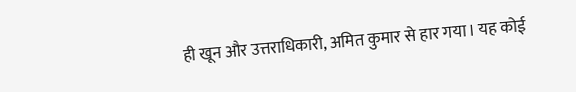ही खून और उत्तराधिकारी, अमित कुमार से हार गया। यह कोई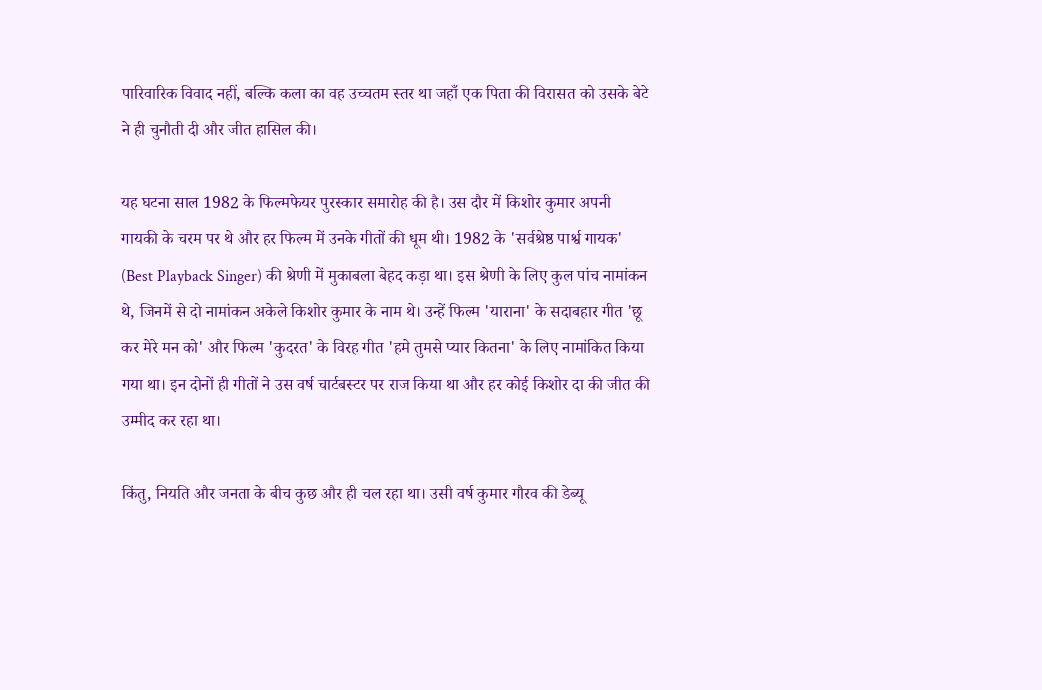पारिवारिक विवाद नहीं, बल्कि कला का वह उच्चतम स्तर था जहाँ एक पिता की विरासत को उसके बेटे ने ही चुनौती दी और जीत हासिल की।

यह घटना साल 1982 के फिल्मफेयर पुरस्कार समारोह की है। उस दौर में किशोर कुमार अपनी गायकी के चरम पर थे और हर फिल्म में उनके गीतों की धूम थी। 1982 के 'सर्वश्रेष्ठ पार्श्व गायक' (Best Playback Singer) की श्रेणी में मुकाबला बेहद कड़ा था। इस श्रेणी के लिए कुल पांच नामांकन थे, जिनमें से दो नामांकन अकेले किशोर कुमार के नाम थे। उन्हें फिल्म 'याराना' के सदाबहार गीत 'छू कर मेरे मन को' और फिल्म 'कुदरत' के विरह गीत 'हमे तुमसे प्यार कितना' के लिए नामांकित किया गया था। इन दोनों ही गीतों ने उस वर्ष चार्टबस्टर पर राज किया था और हर कोई किशोर दा की जीत की उम्मीद कर रहा था।

किंतु, नियति और जनता के बीच कुछ और ही चल रहा था। उसी वर्ष कुमार गौरव की डेब्यू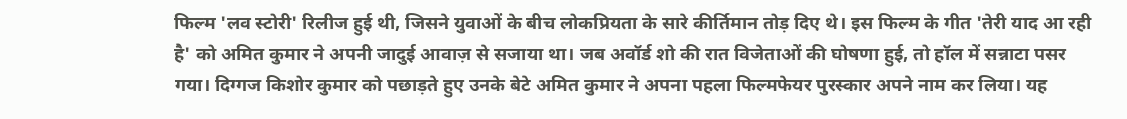फिल्म 'लव स्टोरी' रिलीज हुई थी, जिसने युवाओं के बीच लोकप्रियता के सारे कीर्तिमान तोड़ दिए थे। इस फिल्म के गीत 'तेरी याद आ रही है' को अमित कुमार ने अपनी जादुई आवाज़ से सजाया था। जब अवॉर्ड शो की रात विजेताओं की घोषणा हुई, तो हॉल में सन्नाटा पसर गया। दिग्गज किशोर कुमार को पछाड़ते हुए उनके बेटे अमित कुमार ने अपना पहला फिल्मफेयर पुरस्कार अपने नाम कर लिया। यह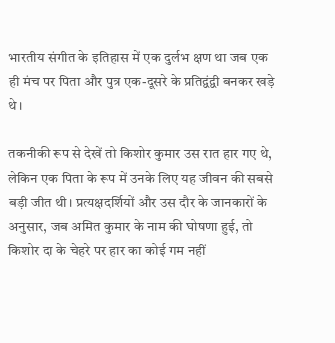भारतीय संगीत के इतिहास में एक दुर्लभ क्षण था जब एक ही मंच पर पिता और पुत्र एक-दूसरे के प्रतिद्वंद्वी बनकर खड़े थे।

तकनीकी रूप से देखें तो किशोर कुमार उस रात हार गए थे, लेकिन एक पिता के रूप में उनके लिए यह जीवन की सबसे बड़ी जीत थी। प्रत्यक्षदर्शियों और उस दौर के जानकारों के अनुसार, जब अमित कुमार के नाम की घोषणा हुई, तो किशोर दा के चेहरे पर हार का कोई गम नहीं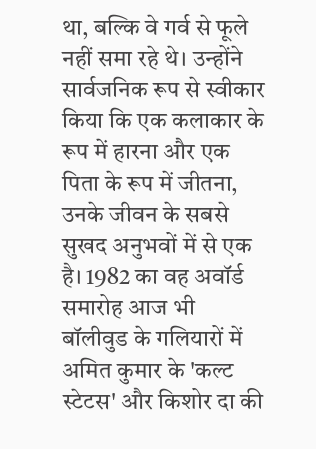था, बल्कि वे गर्व से फूले नहीं समा रहे थे। उन्होंने सार्वजनिक रूप से स्वीकार किया कि एक कलाकार के रूप में हारना और एक पिता के रूप में जीतना, उनके जीवन के सबसे सुखद अनुभवों में से एक है। 1982 का वह अवॉर्ड समारोह आज भी बॉलीवुड के गलियारों में अमित कुमार के 'कल्ट स्टेटस' और किशोर दा की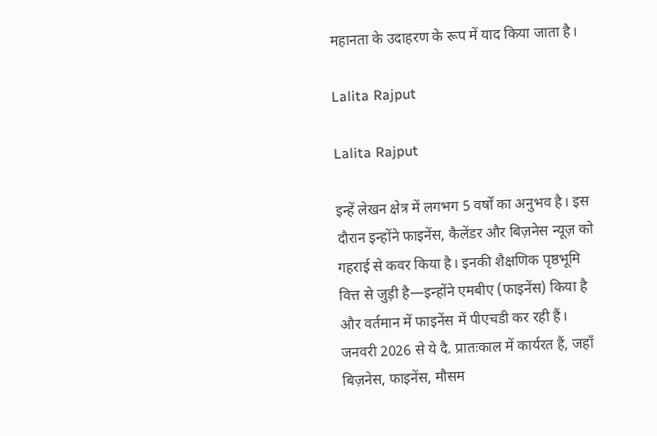महानता के उदाहरण के रूप में याद किया जाता है।

Lalita Rajput

Lalita Rajput

इन्हें लेखन क्षेत्र में लगभग 5 वर्षों का अनुभव है। इस दौरान इन्होंने फाइनेंस, कैलेंडर और बिज़नेस न्यूज़ को गहराई से कवर किया है। इनकी शैक्षणिक पृष्ठभूमि वित्त से जुड़ी है—इन्होंने एमबीए (फाइनेंस) किया है और वर्तमान में फाइनेंस में पीएचडी कर रही हैं। जनवरी 2026 से ये दै. प्रातःकाल में कार्यरत हैं, जहाँ बिज़नेस, फाइनेंस, मौसम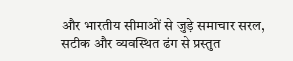और भारतीय सीमाओं से जुड़े समाचार सरल, सटीक और व्यवस्थित ढंग से प्रस्तुत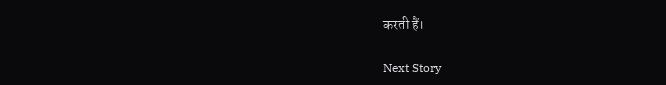करती हैं।

Next Story